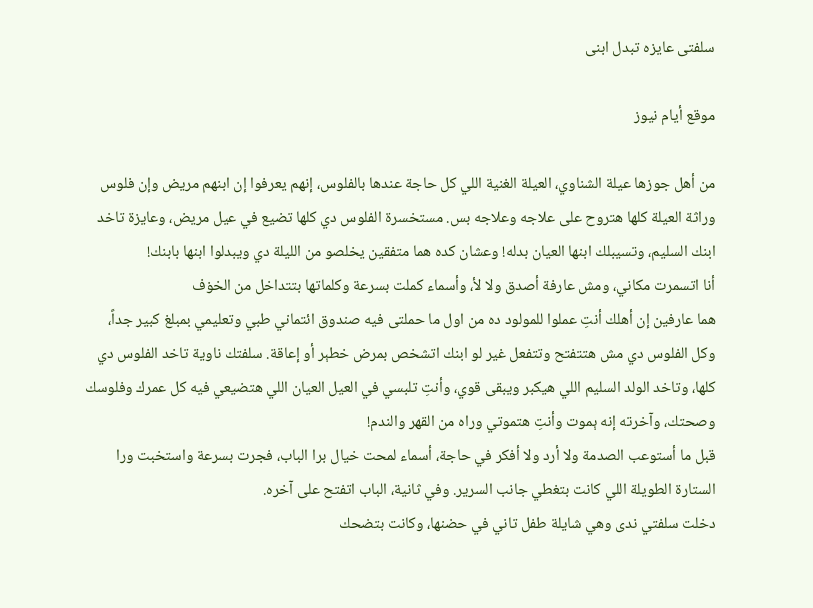سلفتى عايزه تبدل ابنى

موقع أيام نيوز

من أهل جوزها عيلة الشناوي، العيلة الغنية اللي كل حاجة عندها بالفلوس، إنهم يعرفوا إن ابنهم مريض وإن فلوس وراثة العيلة كلها هتروح على علاجه وعلاجه بس. مستخسرة الفلوس دي كلها تضيع في عيل مريض، وعايزة تاخد ابنك السليم، وتسيبلك ابنها العيان بدله! وعشان كده هما متفقين يخلصو من الليلة دي ويبدلوا ابنها بابنك!
أنا اتسمرت مكاني، ومش عارفة أصدق ولا لأ، وأسماء كملت بسرعة وكلماتها بتتداخل من الخۏف
هما عارفين إن أهلك أنتِ عملوا للمولود ده من اول ما حملتى فيه صندوق ائتماني طبي وتعليمي بمبلغ كبير جداً، وكل الفلوس دي مش هتتفتح وتتفعل غير لو ابنك اتشخص بمرض خطېر أو إعاقة. سلفتك ناوية تاخد الفلوس دي كلها، وتاخد الولد السليم اللي هيكبر ويبقى قوي، وأنتِ تلبسي في العيل العيان اللي هتضيعي فيه كل عمرك وفلوسك وصحتك، وآخرته إنه ېموت وأنتِ ھتموتي وراه من القهر والندم!
قبل ما أستوعب الصدمة ولا أرد ولا أفكر في حاجة، أسماء لمحت خيال برا الباب، فجرت بسرعة واستخبت ورا الستارة الطويلة اللي كانت بتغطي جانب السرير. وفي ثانية، الباب اتفتح على آخره.
دخلت سلفتي ندى وهي شايلة طفل تاني في حضنها، وكانت بتضحك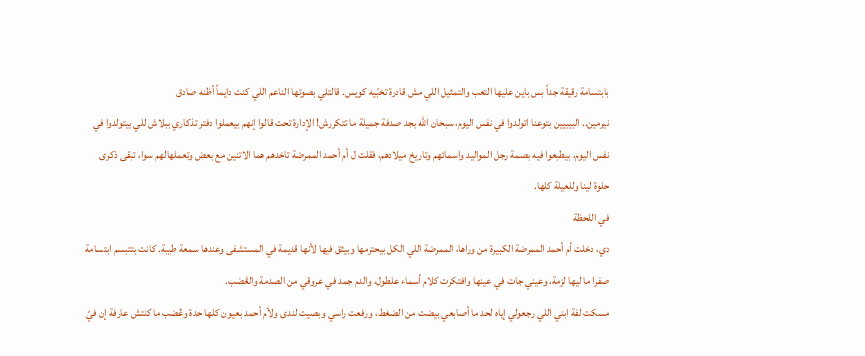بابتسامة رقيقة جداً بس باين عليها التعب والتمثيل اللي مش قادرة تخبّيه كويس. قالتلي بصوتها الناعم اللي كنت دايماً أظنه صادق
نيرمين.. البيبيين بتوعنا اتولدوا في نفس اليوم، سبحان الله بجد صدفة جميلة ما تتكررش! الإدارة تحت قالوا إنهم بيعملوا دفتر تذكاري ببلاش للي بيتولدوا في نفس اليوم، بيطبعوا فيه بصمة رجل المواليد واسمائهم وتاريخ ميلادهم، فقلت ل أم أحمد الممرضة تاخدهم هما الاتنين مع بعض وتعملهالهم سوا، تبقى ذكرى حلوة لينا وللعيلة كلها.
في اللحظة
دي، دخلت أم أحمد الممرضة الكبيرة من وراها، الممرضة اللي الكل بيحترمها وبيثق فيها لأنها قديمة في المستشفى وعندها سمعة طيبة. كانت بتتبسم ابتسامة صفرا ما ليها لزمة، وعيني جات في عينها وافتكرت كلام أسماء علطول، والدم جمد في عروقي من الصدمة والڠضب.
مسكت لفة ابني اللي رجعولي إياه لحد ما أصابعي بيضت من الضغط، ورفعت راسي وبصيت لندى ولأم أحمد بعيون كلها حدة وڠضب ما كنتش عارفة إن فيّ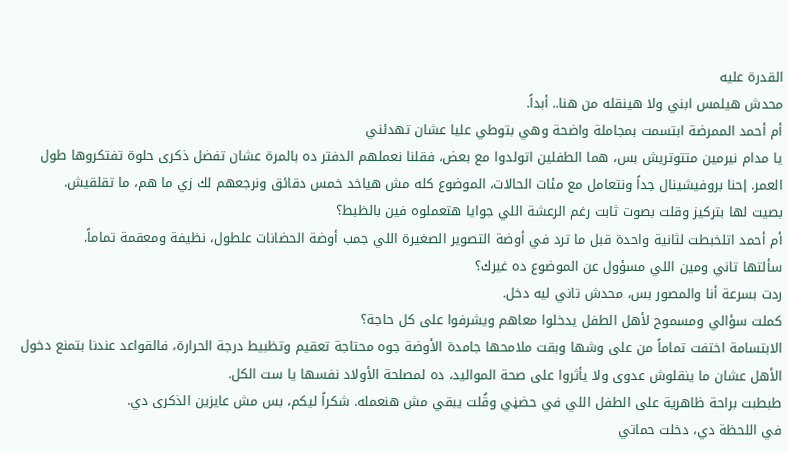القدرة عليه
محدش هيلمس ابني ولا هينقله من هنا.. أبداً.
أم أحمد الممرضة ابتسمت بمجاملة واضحة وهي بتوطي عليا عشان تهدئني
يا مدام نيرمين متتوتريش بس، هما الطفلين اتولدوا مع بعض، فقلنا نعملهم الدفتر ده بالمرة عشان تفضل ذكرى حلوة تفتكروها طول العمر. إحنا بروفيشينال جداً ونتعامل مع مئات الحالات، الموضوع كله مش هياخد خمس دقائق ونرجعهم لك زي ما هم، ما تقلقيش.
بصيت لها بتركيز وقلت بصوت ثابت رغم الرعشة اللي جوايا هتعملوه فين بالظبط؟
أم أحمد اتلخبطت لثانية واحدة قبل ما ترد في أوضة التصوير الصغيرة اللي جمب أوضة الحضانات علطول، نظيفة ومعقمة تماماً.
سألتها تاني ومين اللي مسؤول عن الموضوع ده غيرك؟
ردت بسرعة أنا والمصور بس، محدش تاني ليه دخل.
كملت سؤالي ومسموح لأهل الطفل يدخلوا معاهم ويشرفوا على كل حاجة؟
الابتسامة اختفت تماماً من على وشها وبقت ملامحها جامدة الأوضة جوه محتاجة تعقيم وتظبيط درجة الحرارة، فالقواعد عندنا بتمنع دخول الأهل عشان ما ينقلوش عدوى ولا يأثروا على صحة المواليد، ده لمصلحة الأولاد نفسها يا ست الكل.
طبطبت براحة ظاهرية على الطفل اللي في حضڼي وقُلت يبقي مش هنعمله. شكراً ليكم، بس مش عايزين الذكرى دي.
في اللحظة دي، دخلت حماتي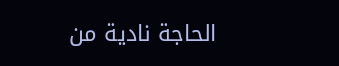الحاجة نادية من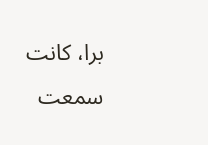برا، كانت سمعت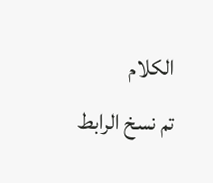الكلام
تم نسخ الرابط